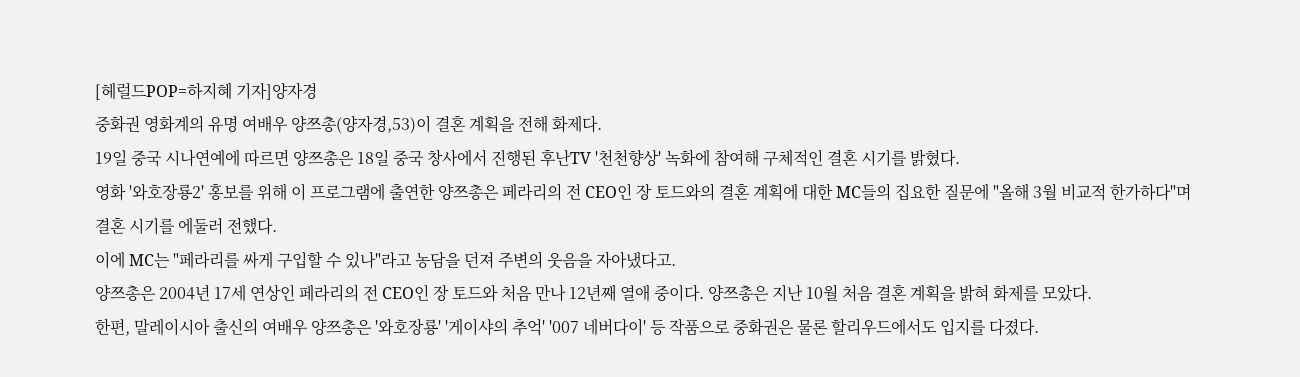[헤럴드POP=하지혜 기자]양자경
중화권 영화계의 유명 여배우 양쯔총(양자경,53)이 결혼 계획을 전해 화제다.
19일 중국 시나연예에 따르면 양쯔총은 18일 중국 창사에서 진행된 후난TV '천천향상' 녹화에 참여해 구체적인 결혼 시기를 밝혔다.
영화 '와호장룡2' 홍보를 위해 이 프로그램에 출연한 양쯔총은 페라리의 전 CEO인 장 토드와의 결혼 계획에 대한 MC들의 집요한 질문에 "올해 3월 비교적 한가하다"며 결혼 시기를 에둘러 전했다.
이에 MC는 "페라리를 싸게 구입할 수 있나"라고 농담을 던져 주변의 웃음을 자아냈다고.
양쯔총은 2004년 17세 연상인 페라리의 전 CEO인 장 토드와 처음 만나 12년째 열애 중이다. 양쯔총은 지난 10월 처음 결혼 계획을 밝혀 화제를 모았다.
한편, 말레이시아 출신의 여배우 양쯔총은 '와호장룡' '게이샤의 추억' '007 네버다이' 등 작품으로 중화권은 물론 할리우드에서도 입지를 다졌다.